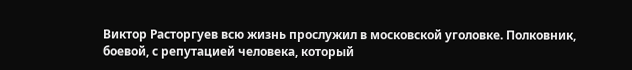Виктор Расторгуев всю жизнь прослужил в московской уголовке. Полковник, боевой, с репутацией человека, который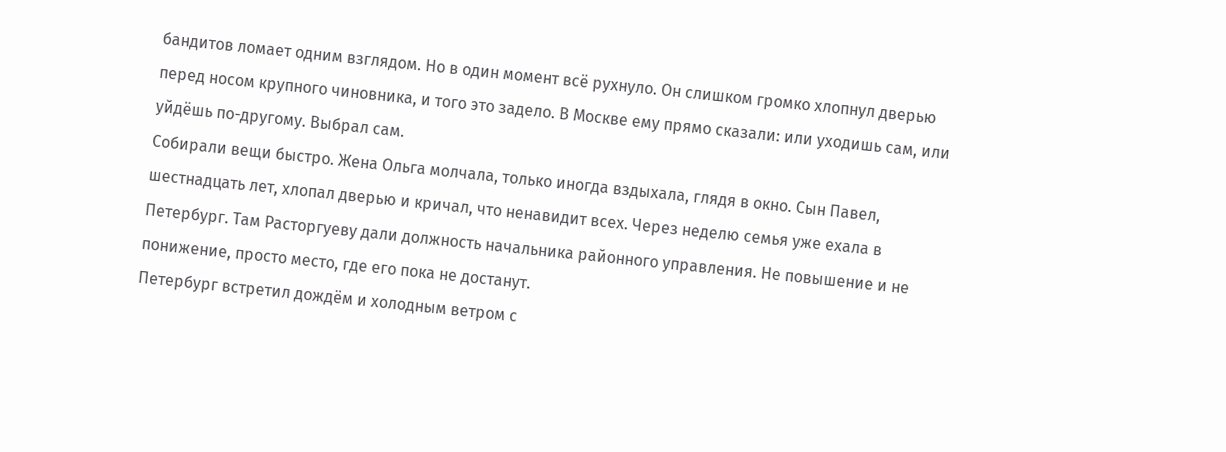бандитов ломает одним взглядом. Но в один момент всё рухнуло. Он слишком громко хлопнул дверью перед носом крупного чиновника, и того это задело. В Москве ему прямо сказали: или уходишь сам, или уйдёшь по-другому. Выбрал сам.
Собирали вещи быстро. Жена Ольга молчала, только иногда вздыхала, глядя в окно. Сын Павел, шестнадцать лет, хлопал дверью и кричал, что ненавидит всех. Через неделю семья уже ехала в Петербург. Там Расторгуеву дали должность начальника районного управления. Не повышение и не понижение, просто место, где его пока не достанут.
Петербург встретил дождём и холодным ветром с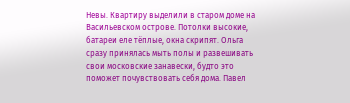Невы. Квартиру выделили в старом доме на Васильевском острове. Потолки высокие, батареи еле тёплые, окна скрипят. Ольга сразу принялась мыть полы и развешивать свои московские занавески, будто это поможет почувствовать себя дома. Павел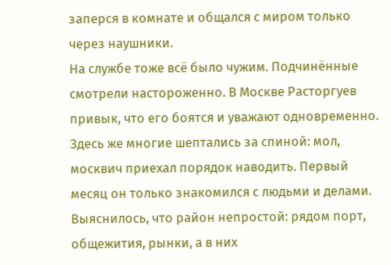заперся в комнате и общался с миром только через наушники.
На службе тоже всё было чужим. Подчинённые смотрели настороженно. В Москве Расторгуев привык, что его боятся и уважают одновременно. Здесь же многие шептались за спиной: мол, москвич приехал порядок наводить. Первый месяц он только знакомился с людьми и делами. Выяснилось, что район непростой: рядом порт, общежития, рынки, а в них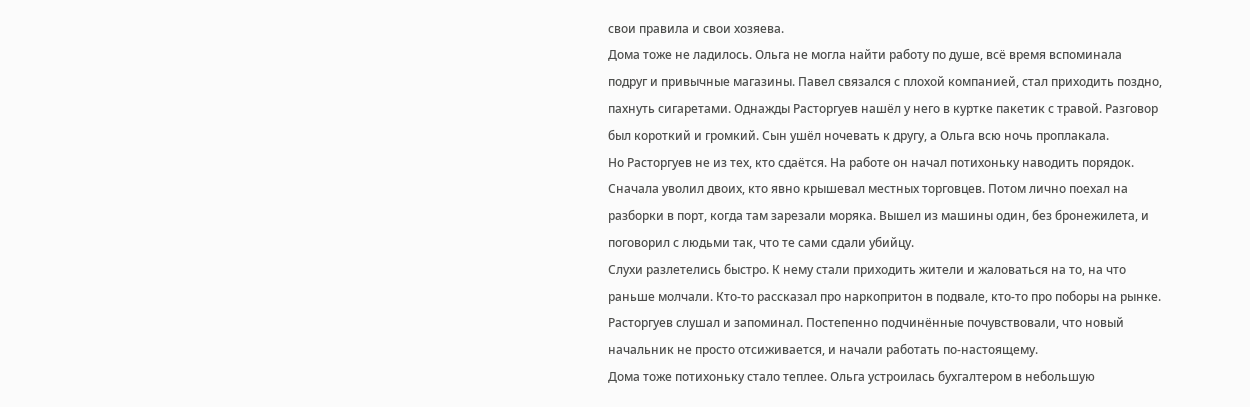свои правила и свои хозяева.
Дома тоже не ладилось. Ольга не могла найти работу по душе, всё время вспоминала подруг и привычные магазины. Павел связался с плохой компанией, стал приходить поздно, пахнуть сигаретами. Однажды Расторгуев нашёл у него в куртке пакетик с травой. Разговор был короткий и громкий. Сын ушёл ночевать к другу, а Ольга всю ночь проплакала.
Но Расторгуев не из тех, кто сдаётся. На работе он начал потихоньку наводить порядок. Сначала уволил двоих, кто явно крышевал местных торговцев. Потом лично поехал на разборки в порт, когда там зарезали моряка. Вышел из машины один, без бронежилета, и поговорил с людьми так, что те сами сдали убийцу.
Слухи разлетелись быстро. К нему стали приходить жители и жаловаться на то, на что раньше молчали. Кто-то рассказал про наркопритон в подвале, кто-то про поборы на рынке. Расторгуев слушал и запоминал. Постепенно подчинённые почувствовали, что новый начальник не просто отсиживается, и начали работать по-настоящему.
Дома тоже потихоньку стало теплее. Ольга устроилась бухгалтером в небольшую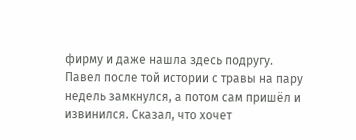фирму и даже нашла здесь подругу. Павел после той истории с травы на пару недель замкнулся, а потом сам пришёл и извинился. Сказал, что хочет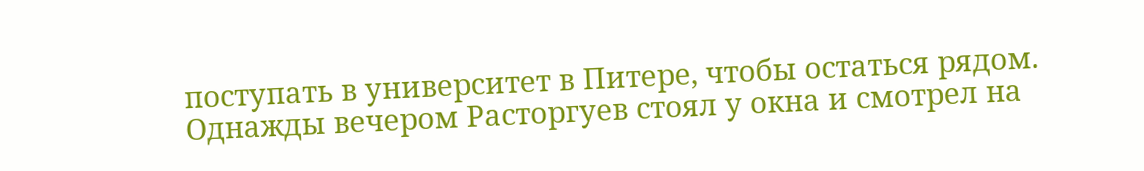поступать в университет в Питере, чтобы остаться рядом.
Однажды вечером Расторгуев стоял у окна и смотрел на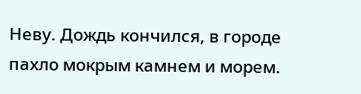Неву. Дождь кончился, в городе пахло мокрым камнем и морем.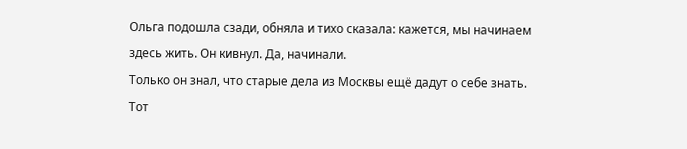Ольга подошла сзади, обняла и тихо сказала: кажется, мы начинаем здесь жить. Он кивнул. Да, начинали.
Только он знал, что старые дела из Москвы ещё дадут о себе знать. Тот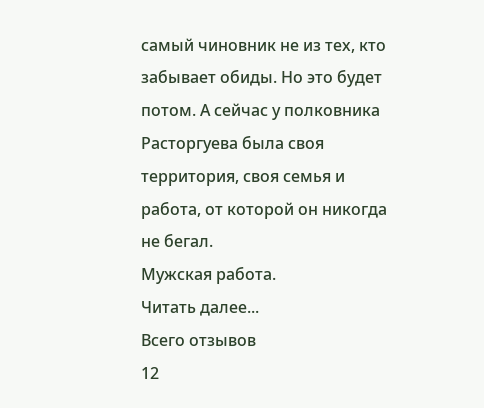самый чиновник не из тех, кто забывает обиды. Но это будет потом. А сейчас у полковника Расторгуева была своя территория, своя семья и работа, от которой он никогда не бегал.
Мужская работа.
Читать далее...
Всего отзывов
12